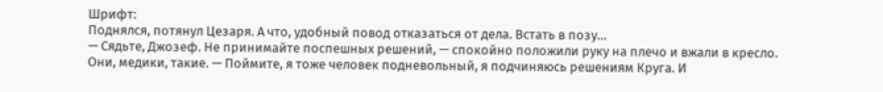Шрифт:
Поднялся, потянул Цезаря. А что, удобный повод отказаться от дела. Встать в позу…
— Сядьте, Джозеф. Не принимайте поспешных решений, — спокойно положили руку на плечо и вжали в кресло. Они, медики, такие. — Поймите, я тоже человек подневольный, я подчиняюсь решениям Круга. И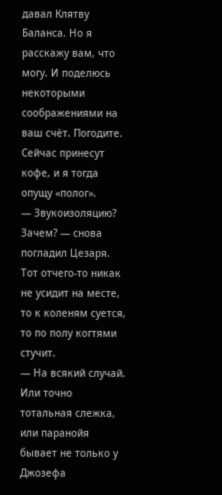давал Клятву Баланса. Но я расскажу вам, что могу. И поделюсь некоторыми соображениями на ваш счёт. Погодите. Сейчас принесут кофе, и я тогда опущу «полог».
— Звукоизоляцию? Зачем? — снова погладил Цезаря. Тот отчего-то никак не усидит на месте, то к коленям суется, то по полу когтями стучит.
— На всякий случай.
Или точно тотальная слежка, или паранойя бывает не только у Джозефа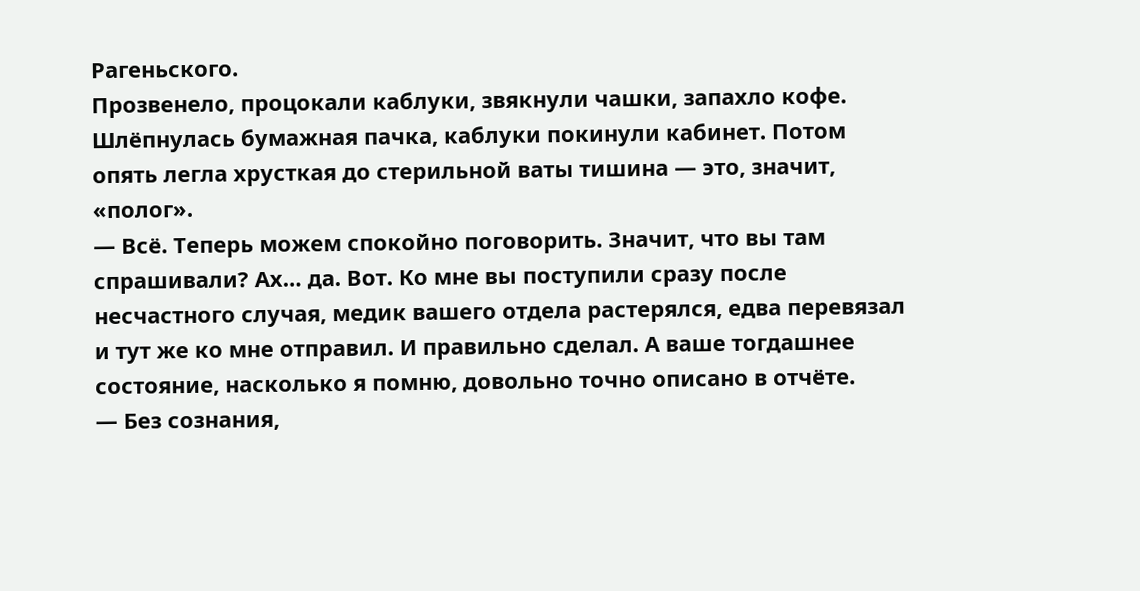Рагеньского.
Прозвенело, процокали каблуки, звякнули чашки, запахло кофе. Шлёпнулась бумажная пачка, каблуки покинули кабинет. Потом опять легла хрусткая до стерильной ваты тишина — это, значит, «полог».
— Всё. Теперь можем спокойно поговорить. Значит, что вы там спрашивали? Ах… да. Вот. Ко мне вы поступили сразу после несчастного случая, медик вашего отдела растерялся, едва перевязал и тут же ко мне отправил. И правильно сделал. А ваше тогдашнее состояние, насколько я помню, довольно точно описано в отчёте.
— Без сознания,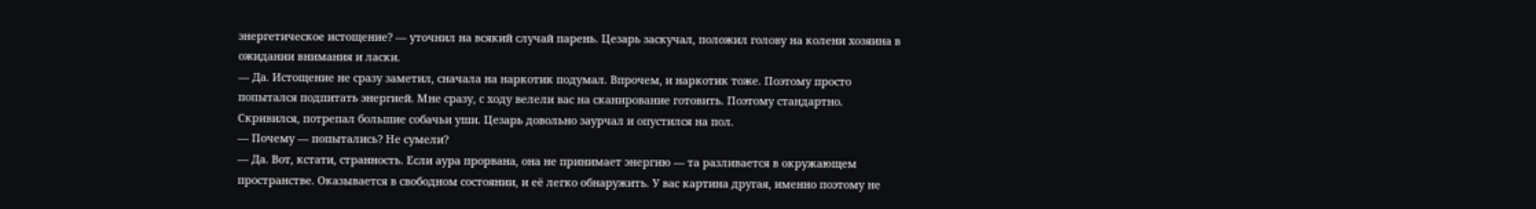энергетическое истощение? — уточнил на всякий случай парень. Цезарь заскучал, положил голову на колени хозяина в ожидании внимания и ласки.
— Да. Истощение не сразу заметил, сначала на наркотик подумал. Впрочем, и наркотик тоже. Поэтому просто попытался подпитать энергией. Мне сразу, с ходу велели вас на сканирование готовить. Поэтому стандартно.
Скривился, потрепал большие собачьи уши. Цезарь довольно заурчал и опустился на пол.
— Почему — попытались? Не сумели?
— Да. Вот, кстати, странность. Если аура прорвана, она не принимает энергию — та разливается в окружающем пространстве. Оказывается в свободном состоянии, и её легко обнаружить. У вас картина другая, именно поэтому не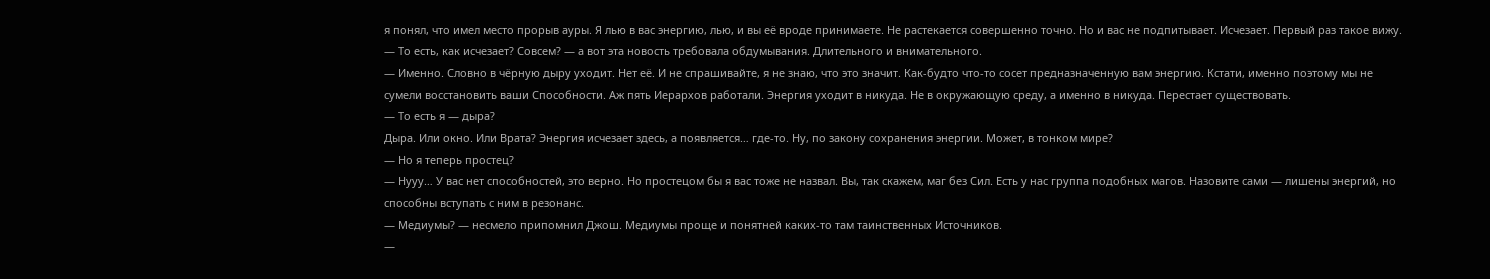я понял, что имел место прорыв ауры. Я лью в вас энергию, лью, и вы её вроде принимаете. Не растекается совершенно точно. Но и вас не подпитывает. Исчезает. Первый раз такое вижу.
— То есть, как исчезает? Совсем? — а вот эта новость требовала обдумывания. Длительного и внимательного.
— Именно. Словно в чёрную дыру уходит. Нет её. И не спрашивайте, я не знаю, что это значит. Как-будто что-то сосет предназначенную вам энергию. Кстати, именно поэтому мы не сумели восстановить ваши Способности. Аж пять Иерархов работали. Энергия уходит в никуда. Не в окружающую среду, а именно в никуда. Перестает существовать.
— То есть я — дыра?
Дыра. Или окно. Или Врата? Энергия исчезает здесь, а появляется… где-то. Ну, по закону сохранения энергии. Может, в тонком мире?
— Но я теперь простец?
— Нууу… У вас нет способностей, это верно. Но простецом бы я вас тоже не назвал. Вы, так скажем, маг без Сил. Есть у нас группа подобных магов. Назовите сами — лишены энергий, но способны вступать с ним в резонанс.
— Медиумы? — несмело припомнил Джош. Медиумы проще и понятней каких-то там таинственных Источников.
—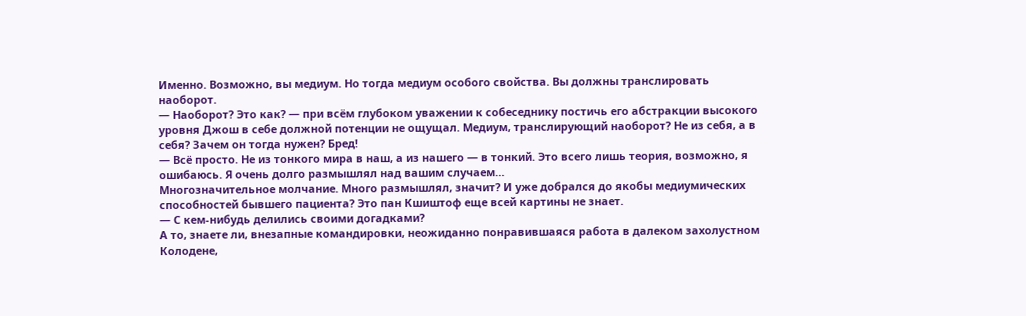Именно. Возможно, вы медиум. Но тогда медиум особого свойства. Вы должны транслировать наоборот.
— Наоборот? Это как? — при всём глубоком уважении к собеседнику постичь его абстракции высокого уровня Джош в себе должной потенции не ощущал. Медиум, транслирующий наоборот? Не из себя, а в себя? Зачем он тогда нужен? Бред!
— Всё просто. Не из тонкого мира в наш, а из нашего — в тонкий. Это всего лишь теория, возможно, я ошибаюсь. Я очень долго размышлял над вашим случаем…
Многозначительное молчание. Много размышлял, значит? И уже добрался до якобы медиумических способностей бывшего пациента? Это пан Кшиштоф еще всей картины не знает.
— С кем-нибудь делились своими догадками?
А то, знаете ли, внезапные командировки, неожиданно понравившаяся работа в далеком захолустном Колодене,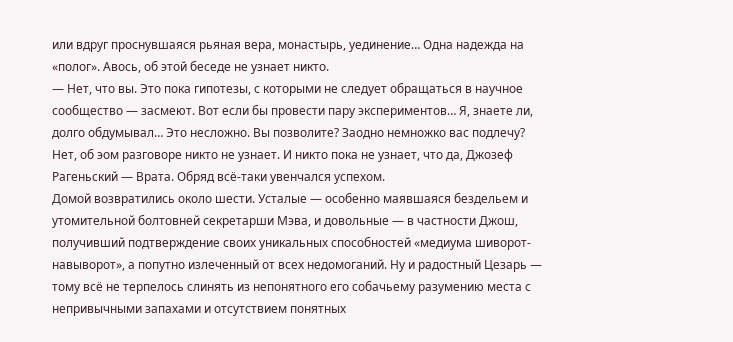или вдруг проснувшаяся рьяная вера, монастырь, уединение… Одна надежда на «полог». Авось, об этой беседе не узнает никто.
— Нет, что вы. Это пока гипотезы, с которыми не следует обращаться в научное сообщество — засмеют. Вот если бы провести пару экспериментов… Я, знаете ли, долго обдумывал… Это несложно. Вы позволите? Заодно немножко вас подлечу?
Нет, об эом разговоре никто не узнает. И никто пока не узнает, что да, Джозеф Рагеньский — Врата. Обряд всё-таки увенчался успехом.
Домой возвратились около шести. Усталые — особенно маявшаяся бездельем и утомительной болтовней секретарши Мэва, и довольные — в частности Джош, получивший подтверждение своих уникальных способностей «медиума шиворот-навыворот», а попутно излеченный от всех недомоганий. Ну и радостный Цезарь — тому всё не терпелось слинять из непонятного его собачьему разумению места с непривычными запахами и отсутствием понятных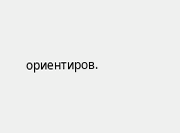ориентиров.